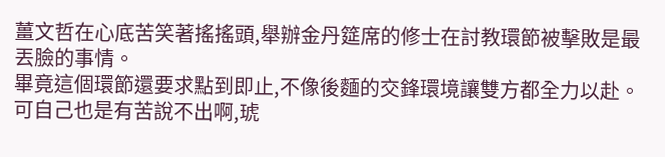薑文哲在心底苦笑著搖搖頭,舉辦金丹筵席的修士在討教環節被擊敗是最丟臉的事情。
畢竟這個環節還要求點到即止,不像後麵的交鋒環境讓雙方都全力以赴。
可自己也是有苦說不出啊,琥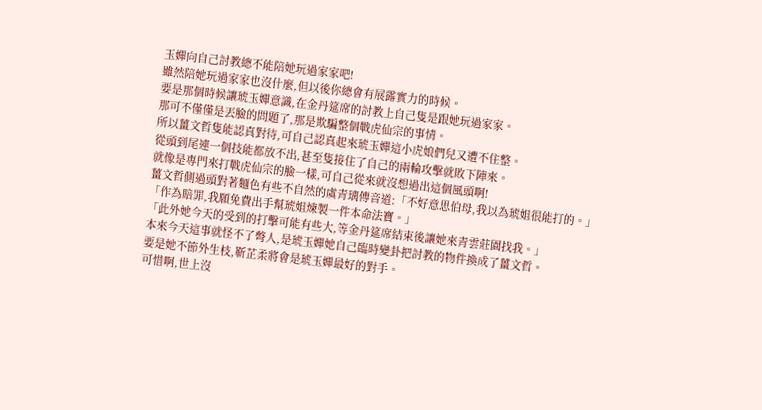玉嬋向自己討教總不能陪她玩過家家吧!
雖然陪她玩過家家也沒什麼,但以後你總會有展露實力的時候。
要是那個時候讓琥玉嬋意識,在金丹筵席的討教上自己隻是跟她玩過家家。
那可不僅僅是丟臉的問題了,那是欺騙整個戰虎仙宗的事情。
所以薑文哲隻能認真對待,可自己認真起來琥玉嬋這小虎娘們兒又遭不住整。
從頭到尾連一個技能都放不出,甚至隻接住了自己的兩輪攻擊就敗下陣來。
就像是專門來打戰虎仙宗的臉一樣,可自己從來就沒想過出這個風頭啊!
薑文哲側過頭對著麵色有些不自然的虞青璃傳音道:「不好意思伯母,我以為琥姐很能打的。」
「作為賠罪,我願免費出手幫琥姐煉製一件本命法寶。」
「此外她今天的受到的打擊可能有些大,等金丹筵席結束後讓她來青雲莊園找我。」
本來今天這事就怪不了彆人,是琥玉嬋她自己臨時變卦把討教的物件換成了薑文哲。
要是她不節外生枝,靳芷柔將會是琥玉嬋最好的對手。
可惜啊,世上沒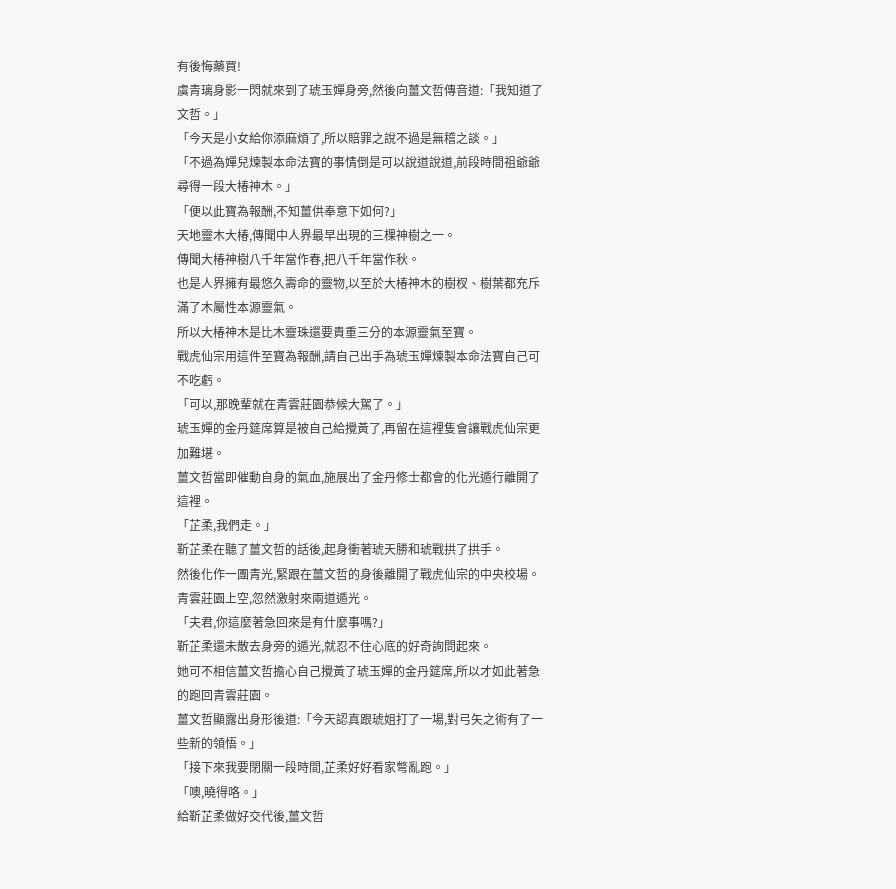有後悔藥買!
虞青璃身影一閃就來到了琥玉嬋身旁,然後向薑文哲傳音道:「我知道了文哲。」
「今天是小女給你添麻煩了,所以賠罪之說不過是無稽之談。」
「不過為嬋兒煉製本命法寶的事情倒是可以說道說道,前段時間祖爺爺尋得一段大椿神木。」
「便以此寶為報酬,不知薑供奉意下如何?」
天地靈木大椿,傳聞中人界最早出現的三棵神樹之一。
傳聞大椿神樹八千年當作春,把八千年當作秋。
也是人界擁有最悠久壽命的靈物,以至於大椿神木的樹杈、樹葉都充斥滿了木屬性本源靈氣。
所以大椿神木是比木靈珠還要貴重三分的本源靈氣至寶。
戰虎仙宗用這件至寶為報酬,請自己出手為琥玉嬋煉製本命法寶自己可不吃虧。
「可以,那晚輩就在青雲莊園恭候大駕了。」
琥玉嬋的金丹筵席算是被自己給攪黃了,再留在這裡隻會讓戰虎仙宗更加難堪。
薑文哲當即催動自身的氣血,施展出了金丹修士都會的化光遁行離開了這裡。
「芷柔,我們走。」
靳芷柔在聽了薑文哲的話後,起身衝著琥天勝和琥戰拱了拱手。
然後化作一團青光,緊跟在薑文哲的身後離開了戰虎仙宗的中央校場。
青雲莊園上空,忽然激射來兩道遁光。
「夫君,你這麼著急回來是有什麼事嗎?」
靳芷柔還未散去身旁的遁光,就忍不住心底的好奇詢問起來。
她可不相信薑文哲擔心自己攪黃了琥玉嬋的金丹筵席,所以才如此著急的跑回青雲莊園。
薑文哲顯露出身形後道:「今天認真跟琥姐打了一場,對弓矢之術有了一些新的領悟。」
「接下來我要閉關一段時間,芷柔好好看家彆亂跑。」
「噢,曉得咯。」
給靳芷柔做好交代後,薑文哲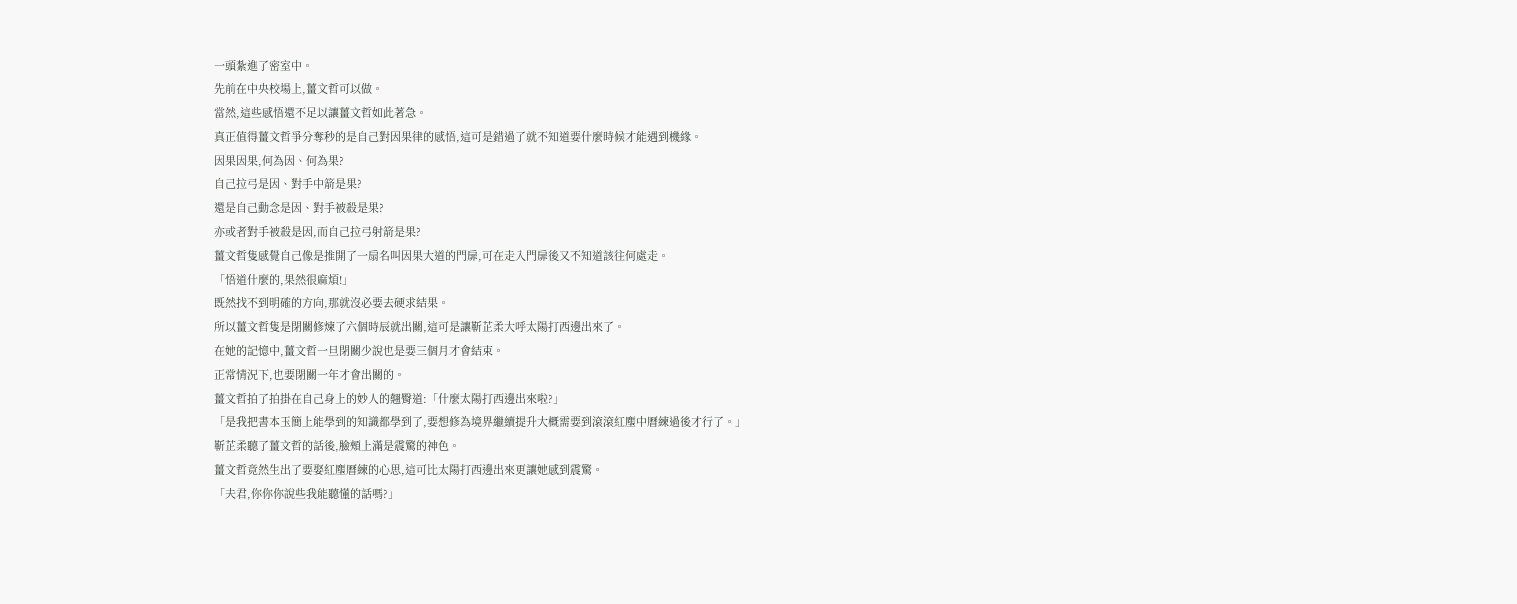一頭紮進了密室中。
先前在中央校場上,薑文哲可以做。
當然,這些感悟還不足以讓薑文哲如此著急。
真正值得薑文哲爭分奪秒的是自己對因果律的感悟,這可是錯過了就不知道要什麼時候才能遇到機緣。
因果因果,何為因、何為果?
自己拉弓是因、對手中箭是果?
還是自己動念是因、對手被殺是果?
亦或者對手被殺是因,而自己拉弓射箭是果?
薑文哲隻感覺自己像是推開了一扇名叫因果大道的門扉,可在走入門扉後又不知道該往何處走。
「悟道什麼的,果然很麻煩!」
既然找不到明確的方向,那就沒必要去硬求結果。
所以薑文哲隻是閉關修煉了六個時辰就出關,這可是讓靳芷柔大呼太陽打西邊出來了。
在她的記憶中,薑文哲一旦閉關少說也是要三個月才會結束。
正常情況下,也要閉關一年才會出關的。
薑文哲拍了拍掛在自己身上的妙人的翹臀道:「什麼太陽打西邊出來啦?」
「是我把書本玉簡上能學到的知識都學到了,要想修為境界繼續提升大概需要到滾滾紅塵中曆練過後才行了。」
靳芷柔聽了薑文哲的話後,臉頰上滿是震驚的神色。
薑文哲竟然生出了要娶紅塵曆練的心思,這可比太陽打西邊出來更讓她感到震驚。
「夫君,你你你說些我能聽懂的話嗎?」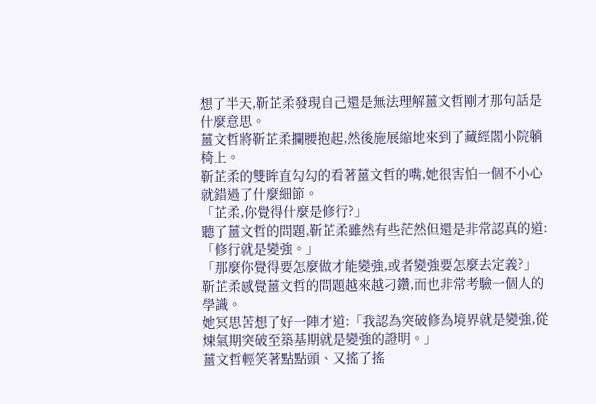想了半天,靳芷柔發現自己還是無法理解薑文哲剛才那句話是什麼意思。
薑文哲將靳芷柔攔腰抱起,然後施展縮地來到了藏經閣小院躺椅上。
靳芷柔的雙眸直勾勾的看著薑文哲的嘴,她很害怕一個不小心就錯過了什麼細節。
「芷柔,你覺得什麼是修行?」
聽了薑文哲的問題,靳芷柔雖然有些茫然但還是非常認真的道:「修行就是變強。」
「那麼你覺得要怎麼做才能變強,或者變強要怎麼去定義?」
靳芷柔感覺薑文哲的問題越來越刁鑽,而也非常考驗一個人的學識。
她冥思苦想了好一陣才道:「我認為突破修為境界就是變強,從煉氣期突破至築基期就是變強的證明。」
薑文哲輕笑著點點頭、又搖了搖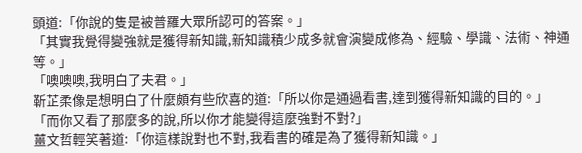頭道:「你說的隻是被普羅大眾所認可的答案。」
「其實我覺得變強就是獲得新知識,新知識積少成多就會演變成修為、經驗、學識、法術、神通等。」
「噢噢噢,我明白了夫君。」
靳芷柔像是想明白了什麼頗有些欣喜的道:「所以你是通過看書,達到獲得新知識的目的。」
「而你又看了那麼多的說,所以你才能變得這麼強對不對?」
薑文哲輕笑著道:「你這樣說對也不對,我看書的確是為了獲得新知識。」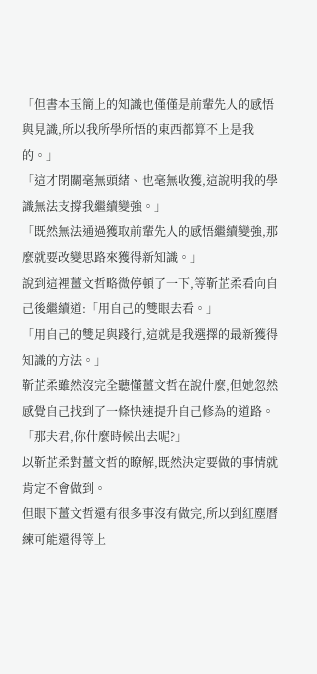「但書本玉簡上的知識也僅僅是前輩先人的感悟與見識,所以我所學所悟的東西都算不上是我的。」
「這才閉關毫無頭緒、也毫無收獲,這說明我的學識無法支撐我繼續變強。」
「既然無法通過獲取前輩先人的感悟繼續變強,那麼就要改變思路來獲得新知識。」
說到這裡薑文哲略微停頓了一下,等靳芷柔看向自己後繼續道:「用自己的雙眼去看。」
「用自己的雙足與踐行,這就是我選擇的最新獲得知識的方法。」
靳芷柔雖然沒完全聽懂薑文哲在說什麼,但她忽然感覺自己找到了一條快速提升自己修為的道路。
「那夫君,你什麼時候出去呢?」
以靳芷柔對薑文哲的瞭解,既然決定要做的事情就肯定不會做到。
但眼下薑文哲還有很多事沒有做完,所以到紅塵曆練可能還得等上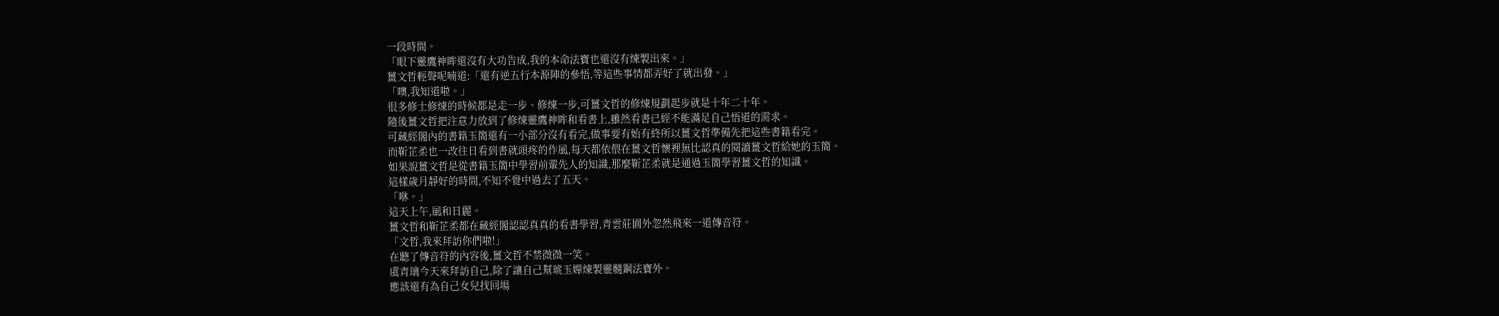一段時間。
「眼下靈鷹神眸還沒有大功告成,我的本命法寶也還沒有煉製出來。」
薑文哲輕聲呢喃道:「還有逆五行本源陣的參悟,等這些事情都弄好了就出發。」
「噢,我知道啦。」
很多修士修煉的時候都是走一步、修煉一步,可薑文哲的修煉規劃起步就是十年二十年。
隨後薑文哲把注意力放到了修煉靈鷹神眸和看書上,雖然看書已經不能滿足自己悟道的需求。
可藏經閣內的書籍玉簡還有一小部分沒有看完,做事要有始有終所以薑文哲準備先把這些書籍看完。
而靳芷柔也一改往日看到書就頭疼的作風,每天都依偎在薑文哲懷裡無比認真的閱讀薑文哲給她的玉簡。
如果說薑文哲是從書籍玉簡中學習前輩先人的知識,那麼靳芷柔就是通過玉簡學習薑文哲的知識。
這樣歲月靜好的時間,不知不覺中過去了五天。
「咻。」
這天上午,風和日麗。
薑文哲和靳芷柔都在藏經閣認認真真的看書學習,青雲莊園外忽然飛來一道傳音符。
「文哲,我來拜訪你們啦!」
在聽了傳音符的內容後,薑文哲不禁微微一笑。
虞青璃今天來拜訪自己,除了讓自己幫琥玉嬋煉製靈髓鋼法寶外。
應該還有為自己女兒找回場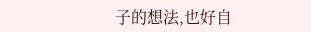子的想法,也好自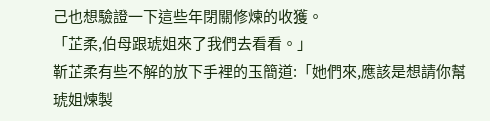己也想驗證一下這些年閉關修煉的收獲。
「芷柔,伯母跟琥姐來了我們去看看。」
靳芷柔有些不解的放下手裡的玉簡道:「她們來,應該是想請你幫琥姐煉製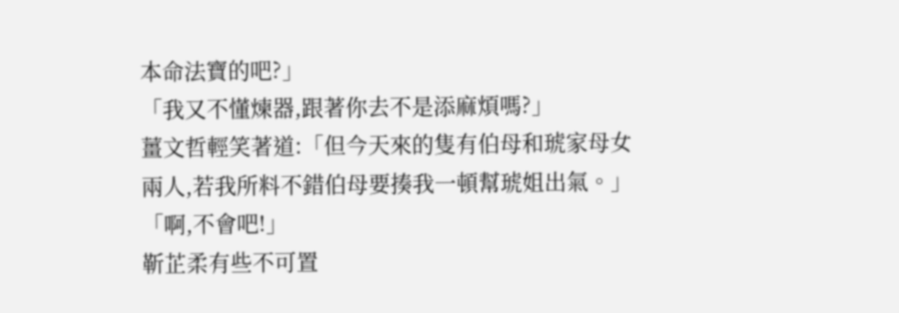本命法寶的吧?」
「我又不懂煉器,跟著你去不是添麻煩嗎?」
薑文哲輕笑著道:「但今天來的隻有伯母和琥家母女兩人,若我所料不錯伯母要揍我一頓幫琥姐出氣。」
「啊,不會吧!」
靳芷柔有些不可置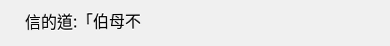信的道:「伯母不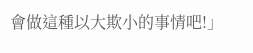會做這種以大欺小的事情吧!」